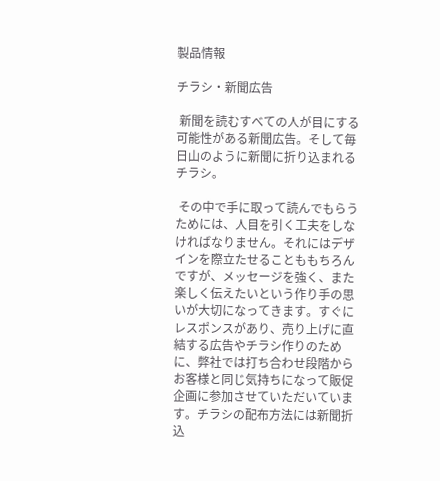製品情報

チラシ・新聞広告

 新聞を読むすべての人が目にする可能性がある新聞広告。そして毎日山のように新聞に折り込まれるチラシ。

 その中で手に取って読んでもらうためには、人目を引く工夫をしなければなりません。それにはデザインを際立たせることももちろんですが、メッセージを強く、また楽しく伝えたいという作り手の思いが大切になってきます。すぐにレスポンスがあり、売り上げに直結する広告やチラシ作りのために、弊社では打ち合わせ段階からお客様と同じ気持ちになって販促企画に参加させていただいています。チラシの配布方法には新聞折込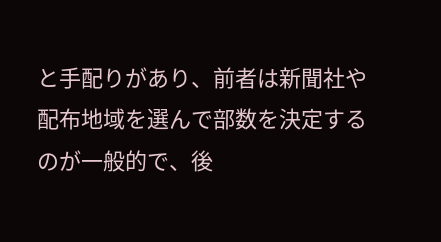と手配りがあり、前者は新聞社や配布地域を選んで部数を決定するのが一般的で、後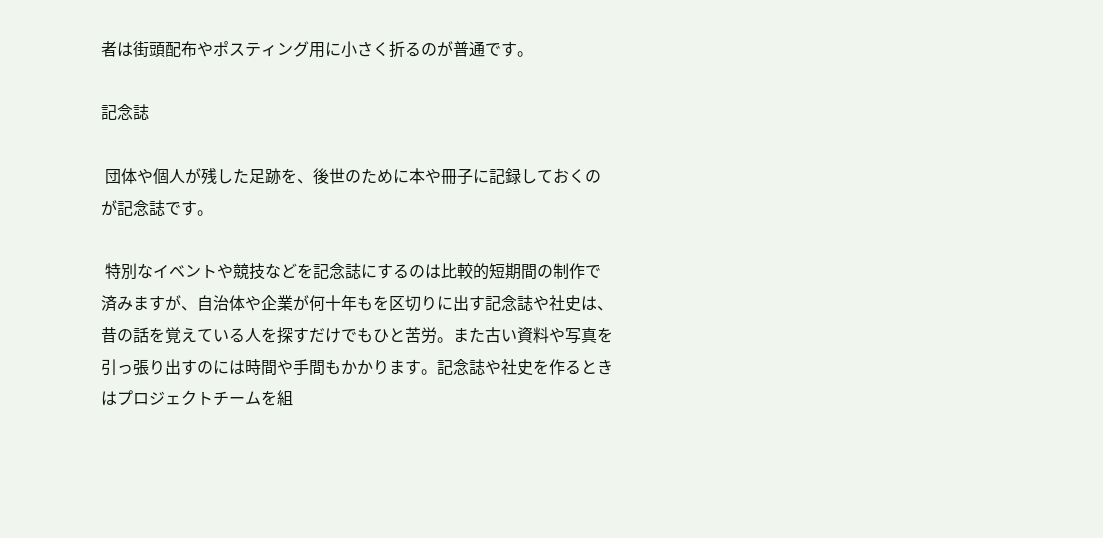者は街頭配布やポスティング用に小さく折るのが普通です。

記念誌

 団体や個人が残した足跡を、後世のために本や冊子に記録しておくのが記念誌です。

 特別なイベントや競技などを記念誌にするのは比較的短期間の制作で済みますが、自治体や企業が何十年もを区切りに出す記念誌や社史は、昔の話を覚えている人を探すだけでもひと苦労。また古い資料や写真を引っ張り出すのには時間や手間もかかります。記念誌や社史を作るときはプロジェクトチームを組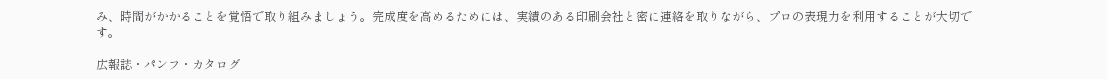み、時間がかかることを覚悟で取り組みましょう。完成度を高めるためには、実績のある印刷会社と密に連絡を取りながら、プロの表現力を利用することが大切です。

広報誌・パンフ・カタログ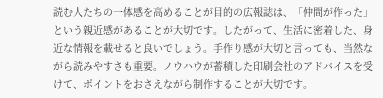読む人たちの一体感を高めることが目的の広報誌は、「仲間が作った」という親近感があることが大切です。したがって、生活に密着した、身近な情報を載せると良いでしょう。手作り感が大切と言っても、当然ながら読みやすさも重要。ノウハウが蓄積した印刷会社のアドバイスを受けて、ポイントをおさえながら制作することが大切です。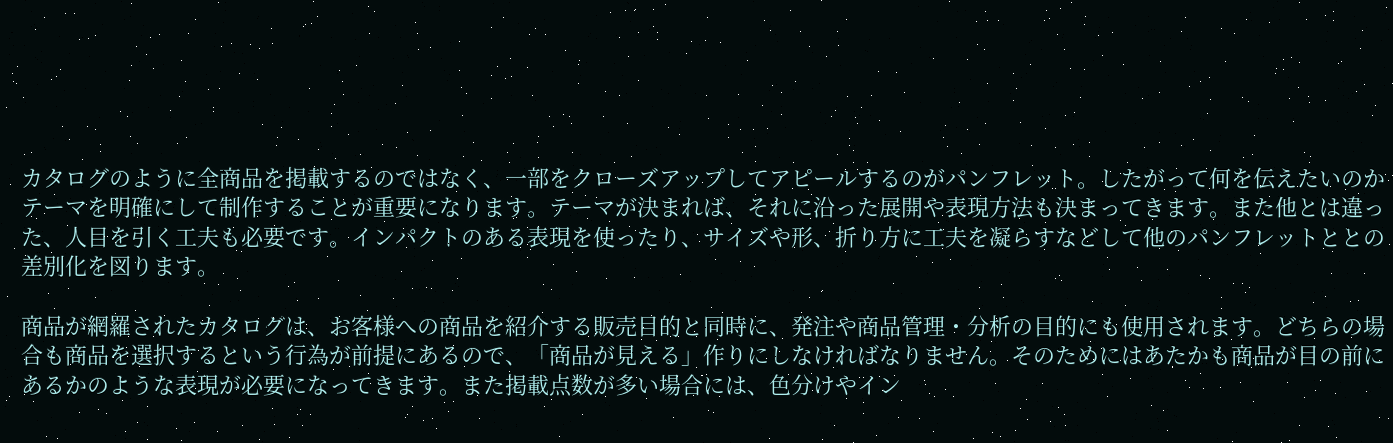カタログのように全商品を掲載するのではなく、一部をクローズアップしてアピールするのがパンフレット。したがって何を伝えたいのかテーマを明確にして制作することが重要になります。テーマが決まれば、それに沿った展開や表現方法も決まってきます。また他とは違った、人目を引く工夫も必要です。インパクトのある表現を使ったり、サイズや形、折り方に工夫を凝らすなどして他のパンフレットととの差別化を図ります。

商品が網羅されたカタログは、お客様への商品を紹介する販売目的と同時に、発注や商品管理・分析の目的にも使用されます。どちらの場合も商品を選択するという行為が前提にあるので、「商品が見える」作りにしなければなりません。そのためにはあたかも商品が目の前にあるかのような表現が必要になってきます。また掲載点数が多い場合には、色分けやイン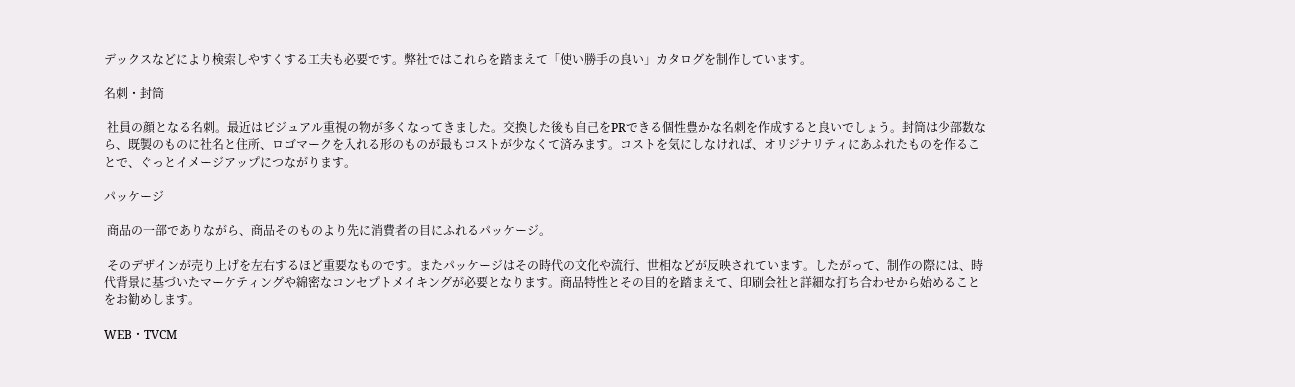デックスなどにより検索しやすくする工夫も必要です。弊社ではこれらを踏まえて「使い勝手の良い」カタログを制作しています。

名刺・封筒

 社員の顔となる名刺。最近はビジュアル重視の物が多くなってきました。交換した後も自己をPRできる個性豊かな名刺を作成すると良いでしょう。封筒は少部数なら、既製のものに社名と住所、ロゴマークを入れる形のものが最もコストが少なくて済みます。コストを気にしなければ、オリジナリティにあふれたものを作ることで、ぐっとイメージアップにつながります。

パッケージ

 商品の一部でありながら、商品そのものより先に消費者の目にふれるパッケージ。

 そのデザインが売り上げを左右するほど重要なものです。またパッケージはその時代の文化や流行、世相などが反映されています。したがって、制作の際には、時代背景に基づいたマーケティングや綿密なコンセプトメイキングが必要となります。商品特性とその目的を踏まえて、印刷会社と詳細な打ち合わせから始めることをお勧めします。

WEB・TVCM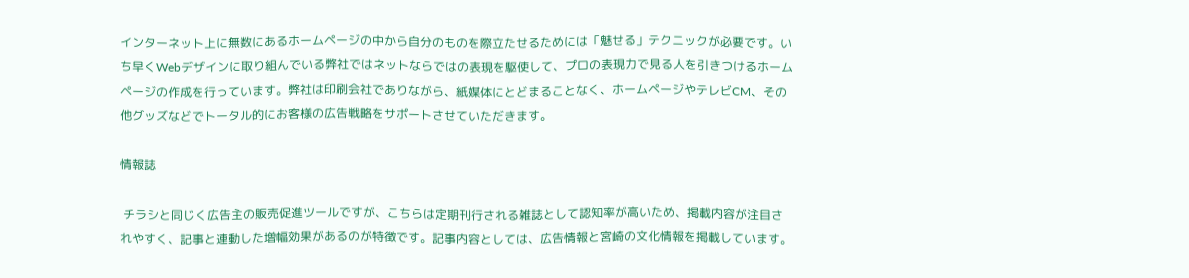インターネット上に無数にあるホームページの中から自分のものを際立たせるためには「魅せる」テクニックが必要です。いち早くWebデザインに取り組んでいる弊社ではネットならではの表現を駆使して、プロの表現力で見る人を引きつけるホームページの作成を行っています。弊社は印刷会社でありながら、紙媒体にとどまることなく、ホームページやテレビCM、その他グッズなどでトータル的にお客様の広告戦略をサポートさせていただきます。

情報誌

 チラシと同じく広告主の販売促進ツールですが、こちらは定期刊行される雑誌として認知率が高いため、掲載内容が注目されやすく、記事と連動した増幅効果があるのが特徴です。記事内容としては、広告情報と宮崎の文化情報を掲載しています。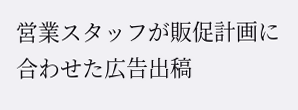営業スタッフが販促計画に合わせた広告出稿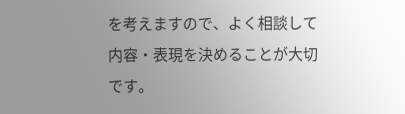を考えますので、よく相談して内容・表現を決めることが大切です。